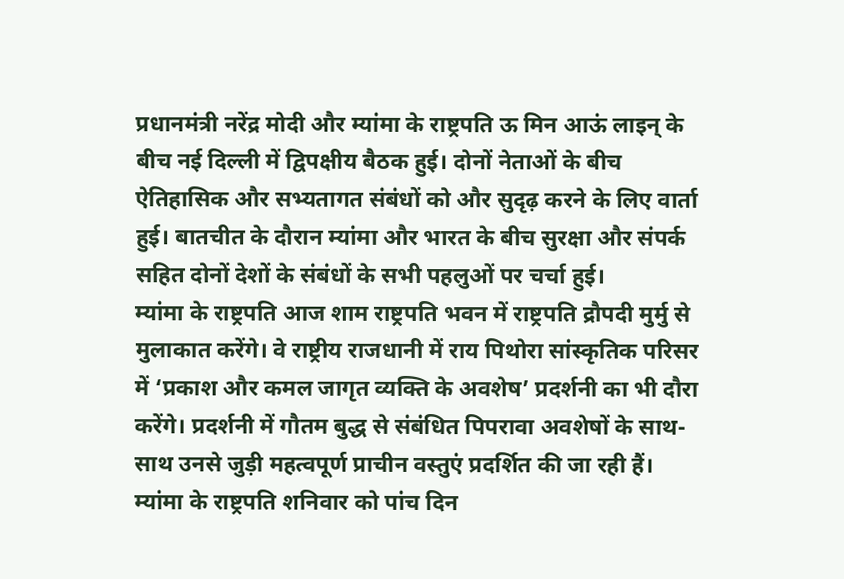प्रधानमंत्री नरेंद्र मोदी और म्यांमा के राष्ट्रपति ऊ मिन आऊं लाइन् के बीच नई दिल्ली में द्विपक्षीय बैठक हुई। दोनों नेताओं के बीच ऐतिहासिक और सभ्यतागत संबंधों को और सुदृढ़ करने के लिए वार्ता हुई। बातचीत के दौरान म्यांमा और भारत के बीच सुरक्षा और संपर्क सहित दोनों देशों के संबंधों के सभी पहलुओं पर चर्चा हुई।
म्यांमा के राष्ट्रपति आज शाम राष्ट्रपति भवन में राष्ट्रपति द्रौपदी मुर्मु से मुलाकात करेंगे। वे राष्ट्रीय राजधानी में राय पिथोरा सांस्कृतिक परिसर में ‘प्रकाश और कमल जागृत व्यक्ति के अवशेष’ प्रदर्शनी का भी दौरा करेंगे। प्रदर्शनी में गौतम बुद्ध से संबंधित पिपरावा अवशेषों के साथ-साथ उनसे जुड़ी महत्वपूर्ण प्राचीन वस्तुएं प्रदर्शित की जा रही हैं।
म्यांमा के राष्ट्रपति शनिवार को पांच दिन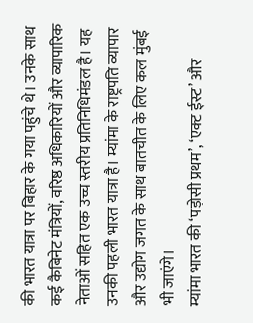की भारत यात्रा पर बिहार के गया पहुंचे थे। उनके साथ कई कैबिनेट मंत्रियों, वरिष्ठ अधिकारियों और व्यापारिक नेताओं सहित एक उच्च स्तरीय प्रतिनिधिमंडल है। यह उनकी पहली भारत यात्रा है। म्यांमा के राष्ट्रपति व्यापार और उद्योग जगत के साथ बातचीत के लिए कल मुंबई भी जाएंगे।
म्यांमा भारत की ‘पड़ोसी प्रथम’, ‘एक्ट ईस्ट’ और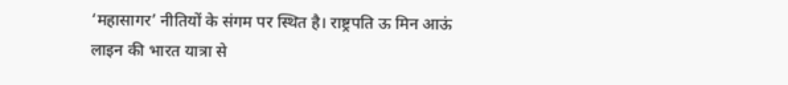‘महासागर’ नीतियों के संगम पर स्थित है। राष्ट्रपति ऊ मिन आऊं लाइन की भारत यात्रा से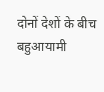दोनों देशों के बीच बहुआयामी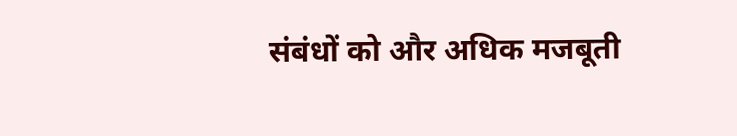संबंधों को और अधिक मजबूती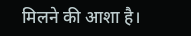मिलने की आशा है।